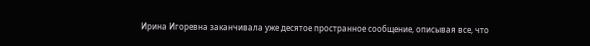Ирина Игоревна заканчивала уже десятое пространное сообщение, описывая все, что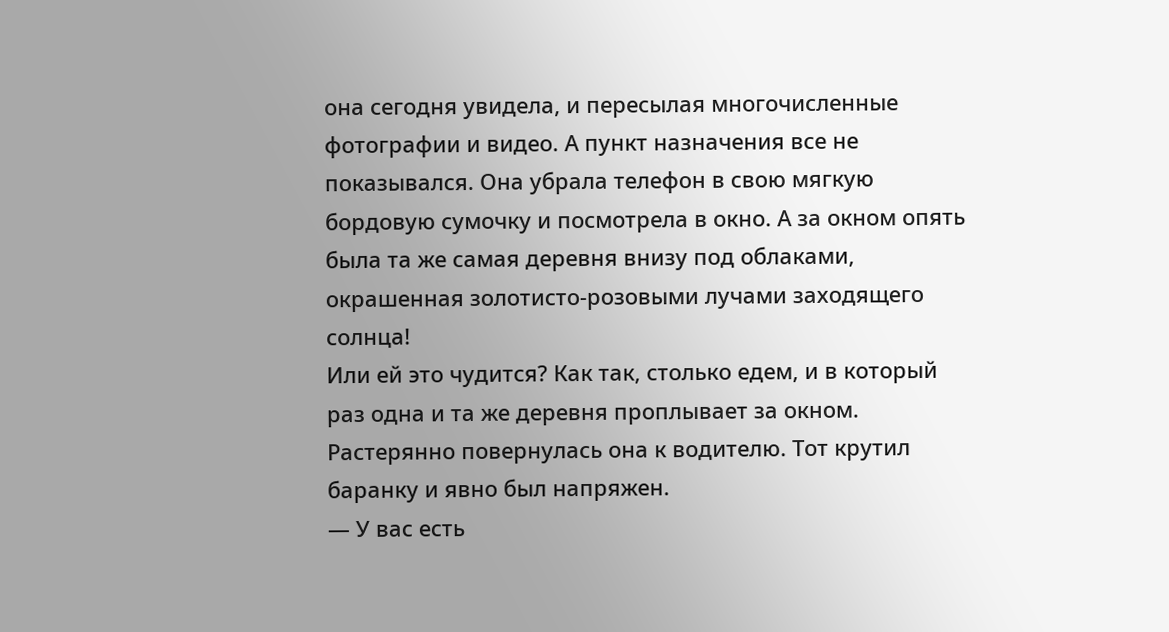она сегодня увидела, и пересылая многочисленные фотографии и видео. А пункт назначения все не показывался. Она убрала телефон в свою мягкую бордовую сумочку и посмотрела в окно. А за окном опять была та же самая деревня внизу под облаками, окрашенная золотисто-розовыми лучами заходящего солнца!
Или ей это чудится? Как так, столько едем, и в который раз одна и та же деревня проплывает за окном.
Растерянно повернулась она к водителю. Тот крутил баранку и явно был напряжен.
— У вас есть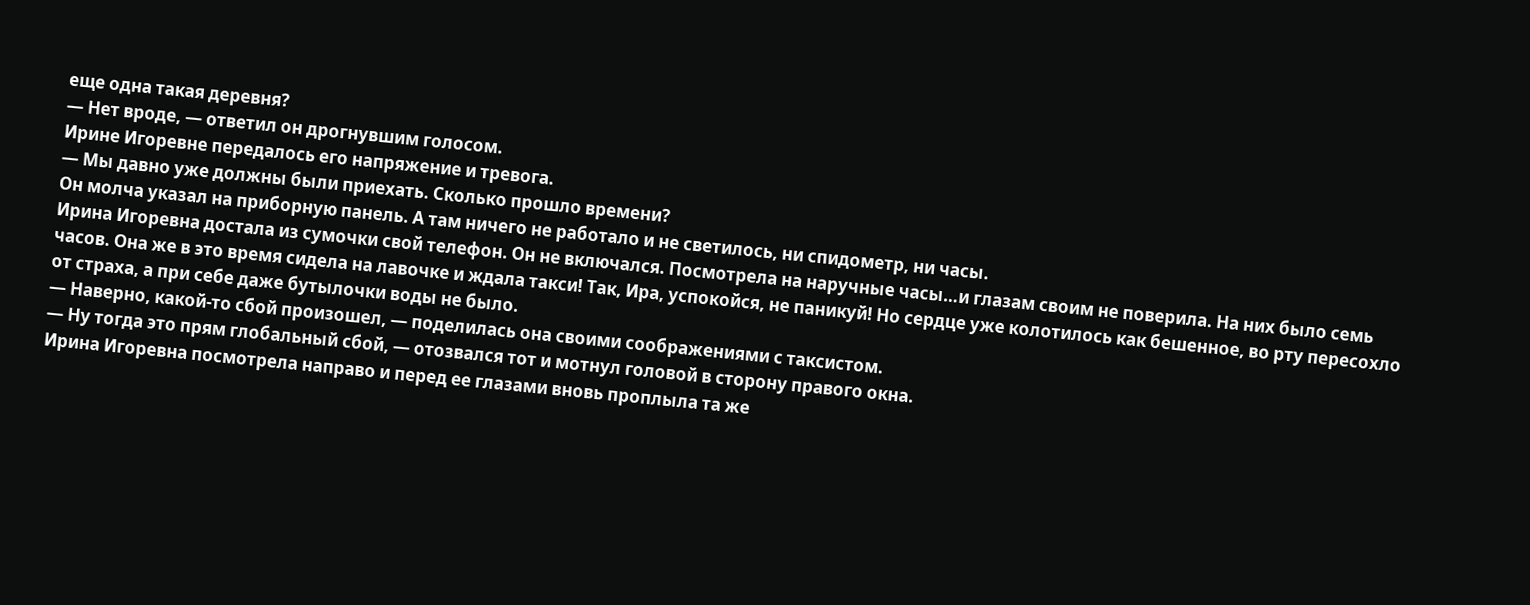еще одна такая деревня?
— Нет вроде, — ответил он дрогнувшим голосом.
Ирине Игоревне передалось его напряжение и тревога.
— Мы давно уже должны были приехать. Сколько прошло времени?
Он молча указал на приборную панель. А там ничего не работало и не светилось, ни спидометр, ни часы.
Ирина Игоревна достала из сумочки свой телефон. Он не включался. Посмотрела на наручные часы…и глазам своим не поверила. На них было семь часов. Она же в это время сидела на лавочке и ждала такси! Так, Ира, успокойся, не паникуй! Но сердце уже колотилось как бешенное, во рту пересохло от страха, а при себе даже бутылочки воды не было.
— Наверно, какой-то сбой произошел, — поделилась она своими соображениями с таксистом.
— Ну тогда это прям глобальный сбой, — отозвался тот и мотнул головой в сторону правого окна.
Ирина Игоревна посмотрела направо и перед ее глазами вновь проплыла та же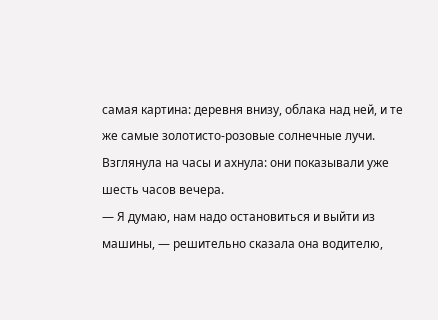самая картина: деревня внизу, облака над ней, и те же самые золотисто-розовые солнечные лучи. Взглянула на часы и ахнула: они показывали уже шесть часов вечера.
— Я думаю, нам надо остановиться и выйти из машины, — решительно сказала она водителю,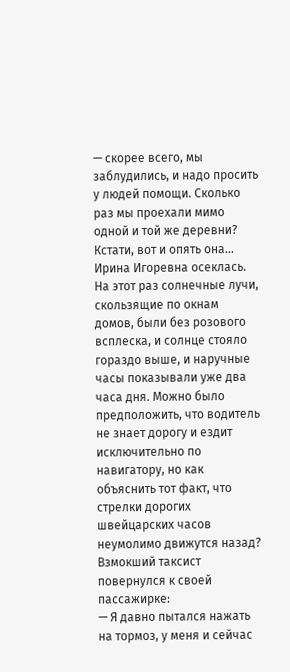— скорее всего, мы заблудились, и надо просить у людей помощи. Сколько раз мы проехали мимо одной и той же деревни? Кстати, вот и опять она…
Ирина Игоревна осеклась. На этот раз солнечные лучи, скользящие по окнам домов, были без розового всплеска, и солнце стояло гораздо выше, и наручные часы показывали уже два часа дня. Можно было предположить, что водитель не знает дорогу и ездит исключительно по навигатору, но как объяснить тот факт, что стрелки дорогих швейцарских часов неумолимо движутся назад?
Взмокший таксист повернулся к своей пассажирке:
— Я давно пытался нажать на тормоз, у меня и сейчас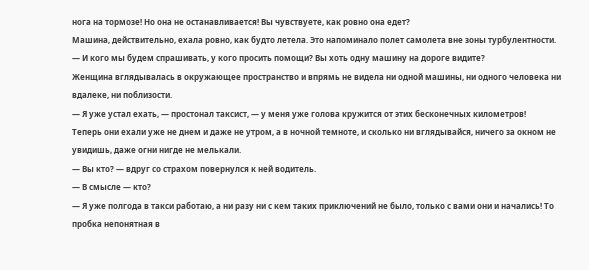нога на тормозе! Но она не останавливается! Вы чувствуете, как ровно она едет?
Машина, действительно, ехала ровно, как будто летела. Это напоминало полет самолета вне зоны турбулентности.
— И кого мы будем спрашивать, у кого просить помощи? Вы хоть одну машину на дороге видите?
Женщина вглядывалась в окружающее пространство и впрямь не видела ни одной машины, ни одного человека ни вдалеке, ни поблизости.
— Я уже устал ехать, — простонал таксист, — у меня уже голова кружится от этих бесконечных километров!
Теперь они ехали уже не днем и даже не утром, а в ночной темноте, и сколько ни вглядывайся, ничего за окном не увидишь, даже огни нигде не мелькали.
— Вы кто? — вдруг со страхом повернулся к ней водитель.
— В смысле — кто?
— Я уже полгода в такси работаю, а ни разу ни с кем таких приключений не было, только с вами они и начались! То пробка непонятная в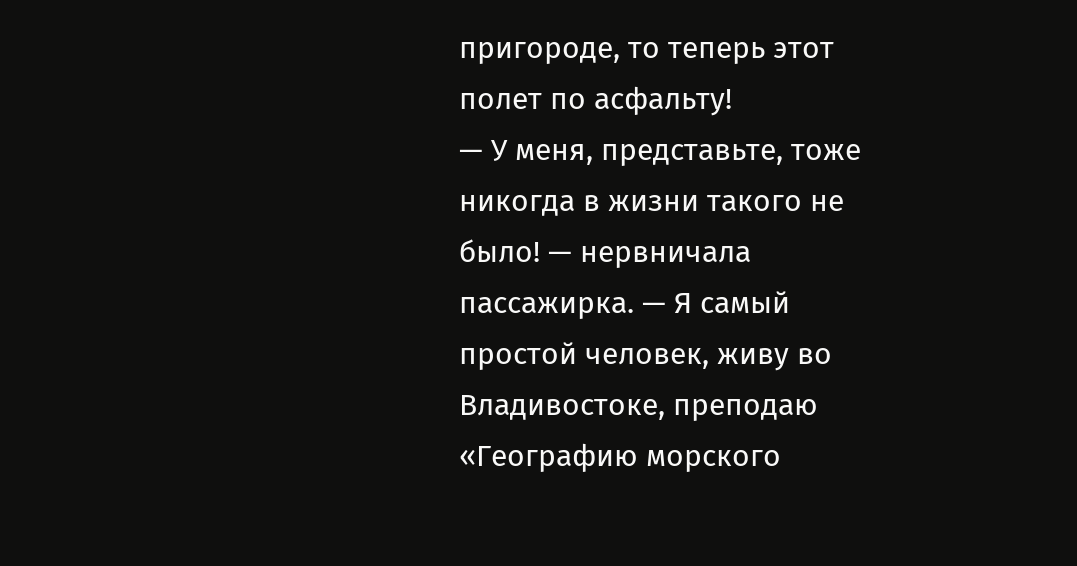пригороде, то теперь этот полет по асфальту!
— У меня, представьте, тоже никогда в жизни такого не было! — нервничала пассажирка. — Я самый простой человек, живу во Владивостоке, преподаю «Географию морского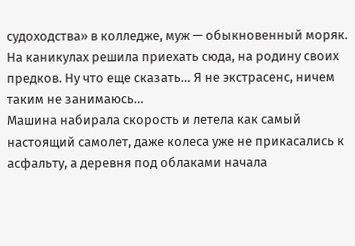судоходства» в колледже, муж — обыкновенный моряк. На каникулах решила приехать сюда, на родину своих предков. Ну что еще сказать… Я не экстрасенс, ничем таким не занимаюсь…
Машина набирала скорость и летела как самый настоящий самолет, даже колеса уже не прикасались к асфальту, а деревня под облаками начала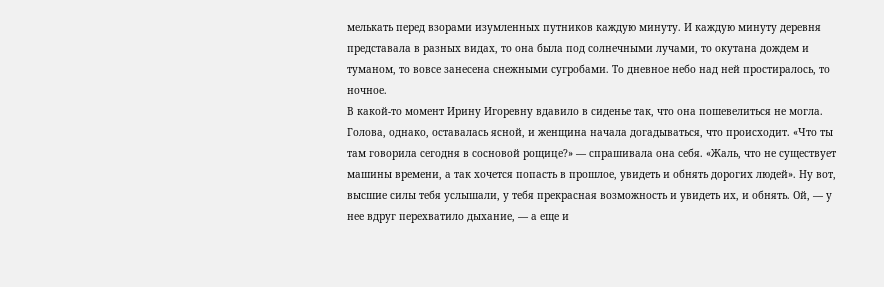мелькать перед взорами изумленных путников каждую минуту. И каждую минуту деревня представала в разных видах, то она была под солнечными лучами, то окутана дождем и туманом, то вовсе занесена снежными сугробами. То дневное небо над ней простиралось, то ночное.
В какой-то момент Ирину Игоревну вдавило в сиденье так, что она пошевелиться не могла. Голова, однако, оставалась ясной, и женщина начала догадываться, что происходит. «Что ты там говорила сегодня в сосновой рощице?» — спрашивала она себя. «Жаль, что не существует машины времени, а так хочется попасть в прошлое, увидеть и обнять дорогих людей». Ну вот, высшие силы тебя услышали, у тебя прекрасная возможность и увидеть их, и обнять. Ой, — у нее вдруг перехватило дыхание, — а еще и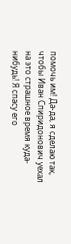помочь им! Да-да, я сделаю так, чтобы Иван Спиридонович уехал на это страшное время куда-нибудь! Я спасу его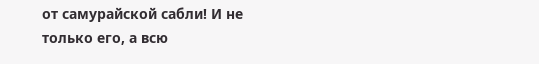от самурайской сабли! И не только его, а всю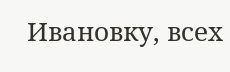Ивановку, всех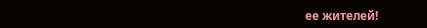ее жителей!